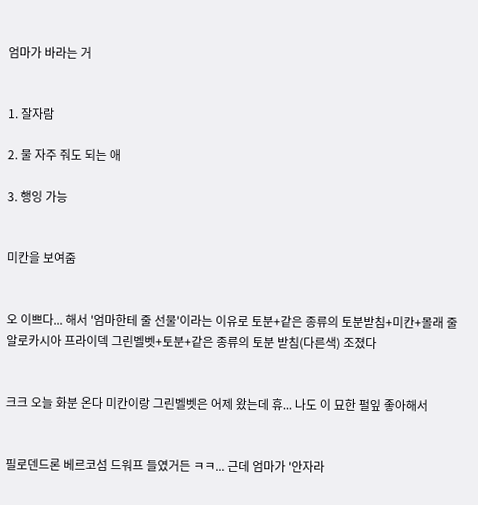엄마가 바라는 거


1. 잘자람

2. 물 자주 줘도 되는 애

3. 행잉 가능


미칸을 보여줌


오 이쁘다... 해서 '엄마한테 줄 선물'이라는 이유로 토분+같은 종류의 토분받침+미칸+몰래 줄 알로카시아 프라이덱 그린벨벳+토분+같은 종류의 토분 받침(다른색) 조졌다


크크 오늘 화분 온다 미칸이랑 그린벨벳은 어제 왔는데 휴... 나도 이 묘한 펄잎 좋아해서


필로덴드론 베르코섬 드워프 들였거든 ㅋㅋ... 근데 엄마가 '안자라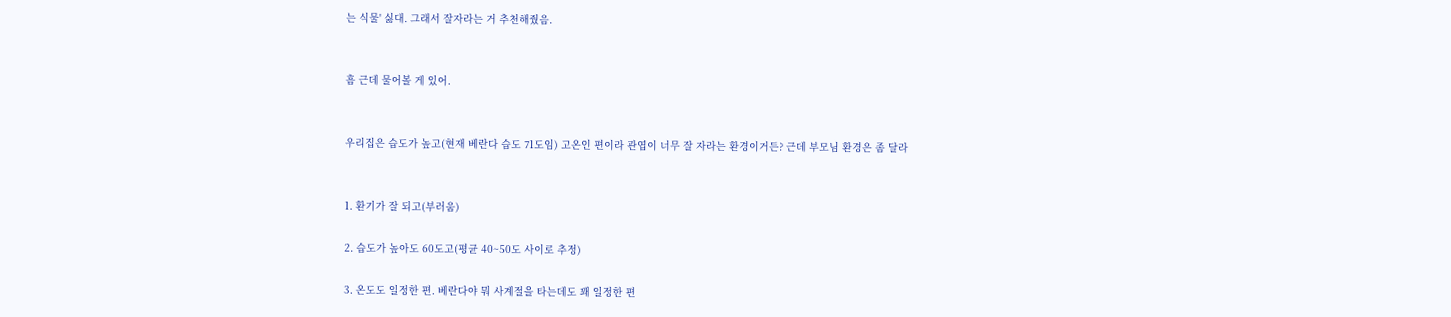는 식물' 싫대. 그래서 잘자라는 거 추천해줬음.


흠 근데 물어볼 게 있어.


우리집은 습도가 높고(현재 베란다 습도 71도임) 고온인 편이라 관엽이 너무 잘 자라는 환경이거든? 근데 부모님 환경은 좀 달라


1. 환기가 잘 되고(부러움)

2. 습도가 높아도 60도고(평균 40~50도 사이로 추정)

3. 온도도 일정한 편. 베란다야 뭐 사계절을 타는데도 꽤 일정한 편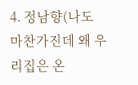4. 정남향(나도 마찬가진데 왜 우리집은 온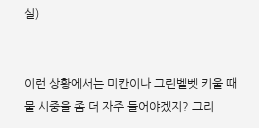실)


이런 상황에서는 미칸이나 그린벨벳 키울 때 물 시중을 좀 더 자주 들어야겠지? 그리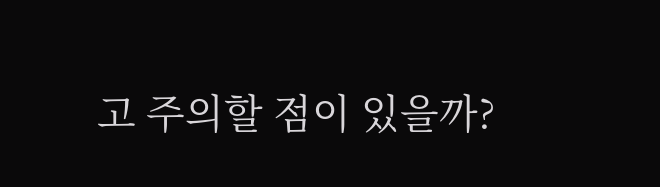고 주의할 점이 있을까?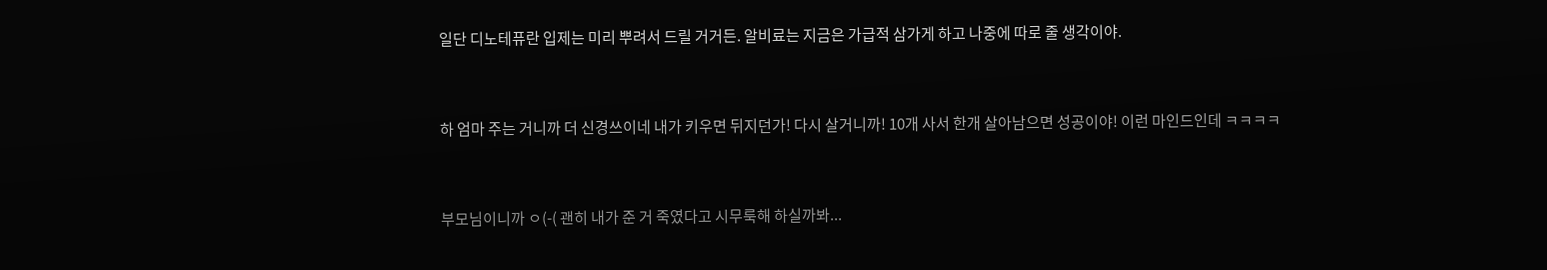일단 디노테퓨란 입제는 미리 뿌려서 드릴 거거든. 알비료는 지금은 가급적 삼가게 하고 나중에 따로 줄 생각이야.


하 엄마 주는 거니까 더 신경쓰이네 내가 키우면 뒤지던가! 다시 살거니까! 10개 사서 한개 살아남으면 성공이야! 이런 마인드인데 ㅋㅋㅋㅋ


부모님이니까 ㅇ(-( 괜히 내가 준 거 죽였다고 시무룩해 하실까봐...